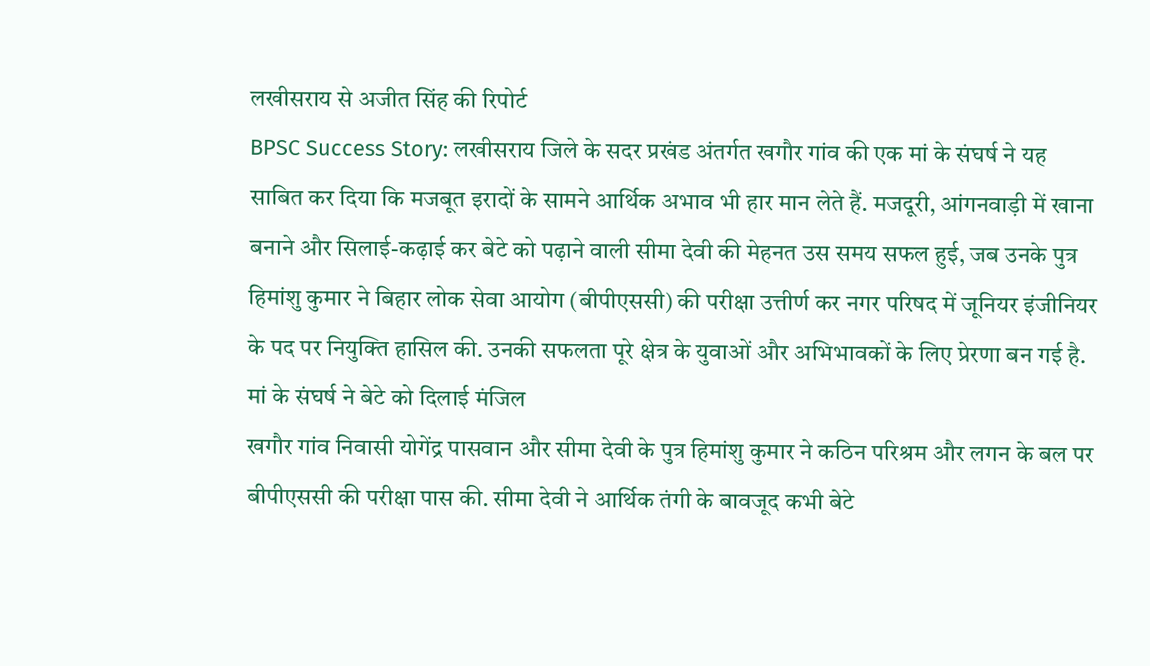लखीसराय से अजीत सिंह की रिपोर्ट
BPSC Success Story: लखीसराय जिले के सदर प्रखंड अंतर्गत खगौर गांव की एक मां के संघर्ष ने यह साबित कर दिया कि मजबूत इरादों के सामने आर्थिक अभाव भी हार मान लेते हैं. मजदूरी, आंगनवाड़ी में खाना बनाने और सिलाई-कढ़ाई कर बेटे को पढ़ाने वाली सीमा देवी की मेहनत उस समय सफल हुई, जब उनके पुत्र हिमांशु कुमार ने बिहार लोक सेवा आयोग (बीपीएससी) की परीक्षा उत्तीर्ण कर नगर परिषद में जूनियर इंजीनियर के पद पर नियुक्ति हासिल की. उनकी सफलता पूरे क्षेत्र के युवाओं और अभिभावकों के लिए प्रेरणा बन गई है.
मां के संघर्ष ने बेटे को दिलाई मंजिल
खगौर गांव निवासी योगेंद्र पासवान और सीमा देवी के पुत्र हिमांशु कुमार ने कठिन परिश्रम और लगन के बल पर बीपीएससी की परीक्षा पास की. सीमा देवी ने आर्थिक तंगी के बावजूद कभी बेटे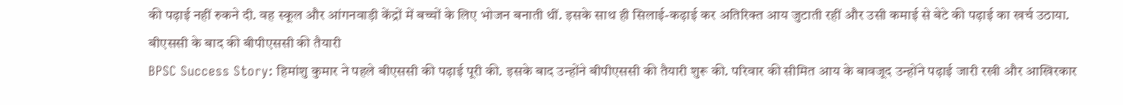की पढ़ाई नहीं रुकने दी. वह स्कूल और आंगनवाड़ी केंद्रों में बच्चों के लिए भोजन बनाती थीं. इसके साथ ही सिलाई-कढ़ाई कर अतिरिक्त आय जुटाती रहीं और उसी कमाई से बेटे की पढ़ाई का खर्च उठाया.
बीएससी के बाद की बीपीएससी की तैयारी
BPSC Success Story: हिमांशु कुमार ने पहले बीएससी की पढ़ाई पूरी की. इसके बाद उन्होंने बीपीएससी की तैयारी शुरू की. परिवार की सीमित आय के बावजूद उन्होंने पढ़ाई जारी रखी और आखिरकार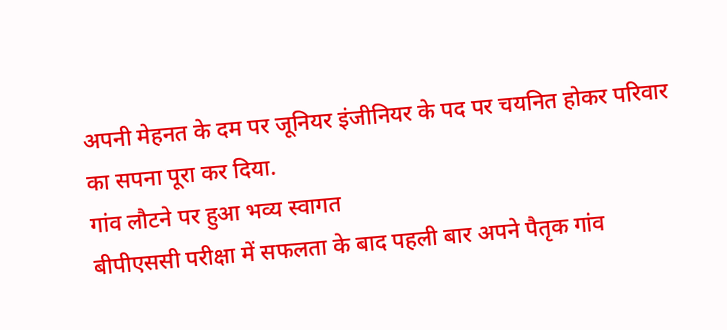अपनी मेहनत के दम पर जूनियर इंजीनियर के पद पर चयनित होकर परिवार का सपना पूरा कर दिया.
गांव लौटने पर हुआ भव्य स्वागत
बीपीएससी परीक्षा में सफलता के बाद पहली बार अपने पैतृक गांव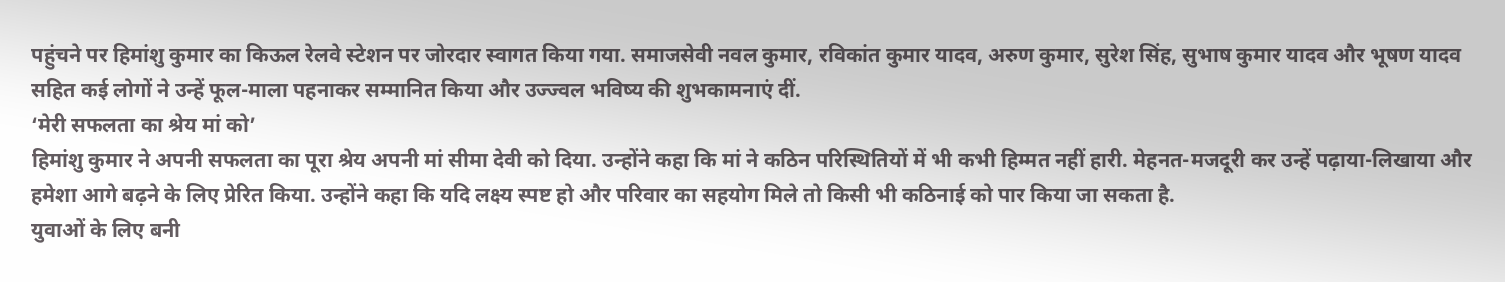पहुंचने पर हिमांशु कुमार का किऊल रेलवे स्टेशन पर जोरदार स्वागत किया गया. समाजसेवी नवल कुमार, रविकांत कुमार यादव, अरुण कुमार, सुरेश सिंह, सुभाष कुमार यादव और भूषण यादव सहित कई लोगों ने उन्हें फूल-माला पहनाकर सम्मानित किया और उज्ज्वल भविष्य की शुभकामनाएं दीं.
‘मेरी सफलता का श्रेय मां को’
हिमांशु कुमार ने अपनी सफलता का पूरा श्रेय अपनी मां सीमा देवी को दिया. उन्होंने कहा कि मां ने कठिन परिस्थितियों में भी कभी हिम्मत नहीं हारी. मेहनत-मजदूरी कर उन्हें पढ़ाया-लिखाया और हमेशा आगे बढ़ने के लिए प्रेरित किया. उन्होंने कहा कि यदि लक्ष्य स्पष्ट हो और परिवार का सहयोग मिले तो किसी भी कठिनाई को पार किया जा सकता है.
युवाओं के लिए बनी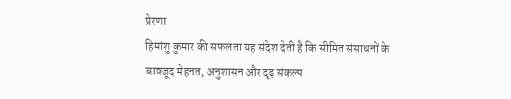प्रेरणा
हिमांशु कुमार की सफलता यह संदेश देती है कि सीमित संसाधनों के बावजूद मेहनत, अनुशासन और दृढ़ संकल्प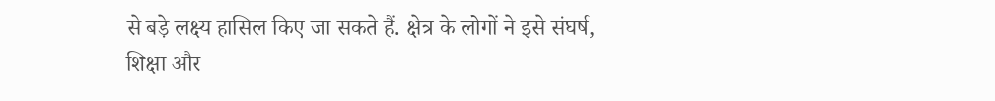से बड़े लक्ष्य हासिल किए जा सकते हैं. क्षेत्र के लोगों ने इसे संघर्ष, शिक्षा और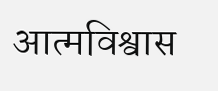आत्मविश्वास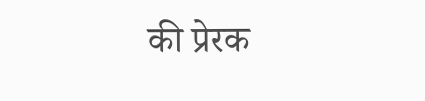की प्रेरक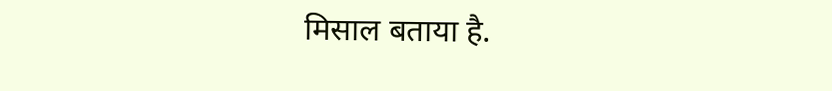मिसाल बताया है.